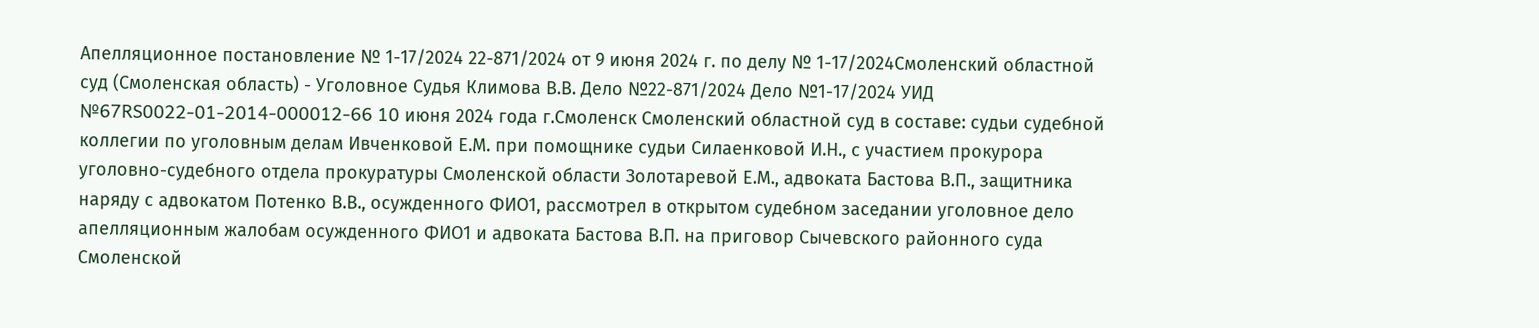Апелляционное постановление № 1-17/2024 22-871/2024 от 9 июня 2024 г. по делу № 1-17/2024Смоленский областной суд (Смоленская область) - Уголовное Судья Климова В.В. Дело №22-871/2024 Дело №1-17/2024 УИД №67RS0022-01-2014-000012-66 10 июня 2024 года г.Смоленск Смоленский областной суд в составе: судьи судебной коллегии по уголовным делам Ивченковой Е.М. при помощнике судьи Силаенковой И.Н., с участием прокурора уголовно-судебного отдела прокуратуры Смоленской области Золотаревой Е.М., адвоката Бастова В.П., защитника наряду с адвокатом Потенко В.В., осужденного ФИО1, рассмотрел в открытом судебном заседании уголовное дело апелляционным жалобам осужденного ФИО1 и адвоката Бастова В.П. на приговор Сычевского районного суда Смоленской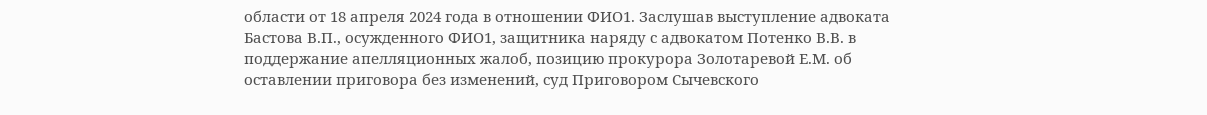области от 18 апреля 2024 года в отношении ФИО1. Заслушав выступление адвоката Бастова В.П., осужденного ФИО1, защитника наряду с адвокатом Потенко В.В. в поддержание апелляционных жалоб, позицию прокурора Золотаревой Е.М. об оставлении приговора без изменений, суд Приговором Сычевского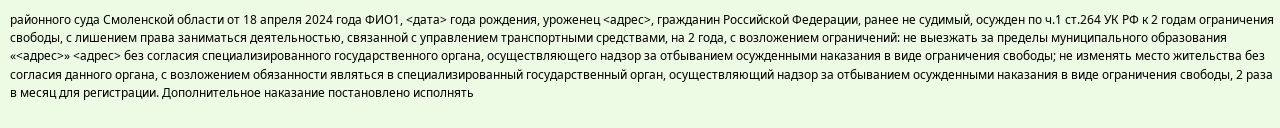районного суда Смоленской области от 18 апреля 2024 года ФИО1, <дата> года рождения, уроженец <адрес>, гражданин Российской Федерации, ранее не судимый, осужден по ч.1 ст.264 УК РФ к 2 годам ограничения свободы, с лишением права заниматься деятельностью, связанной с управлением транспортными средствами, на 2 года, с возложением ограничений: не выезжать за пределы муниципального образования «<адрес>» <адрес> без согласия специализированного государственного органа, осуществляющего надзор за отбыванием осужденными наказания в виде ограничения свободы; не изменять место жительства без согласия данного органа, с возложением обязанности являться в специализированный государственный орган, осуществляющий надзор за отбыванием осужденными наказания в виде ограничения свободы, 2 раза в месяц для регистрации. Дополнительное наказание постановлено исполнять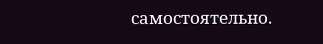самостоятельно.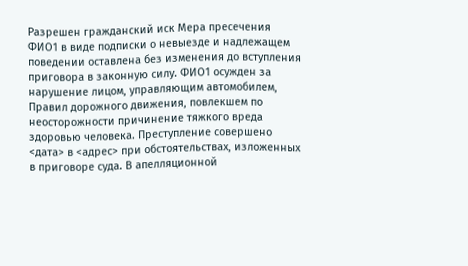Разрешен гражданский иск Мера пресечения ФИО1 в виде подписки о невыезде и надлежащем поведении оставлена без изменения до вступления приговора в законную силу. ФИО1 осужден за нарушение лицом, управляющим автомобилем, Правил дорожного движения, повлекшем по неосторожности причинение тяжкого вреда здоровью человека. Преступление совершено <дата> в <адрес> при обстоятельствах, изложенных в приговоре суда. В апелляционной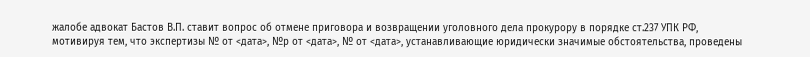жалобе адвокат Бастов В.П. ставит вопрос об отмене приговора и возвращении уголовного дела прокурору в порядке ст.237 УПК РФ, мотивируя тем, что экспертизы № от <дата>, №р от <дата>, № от <дата>, устанавливающие юридически значимые обстоятельства, проведены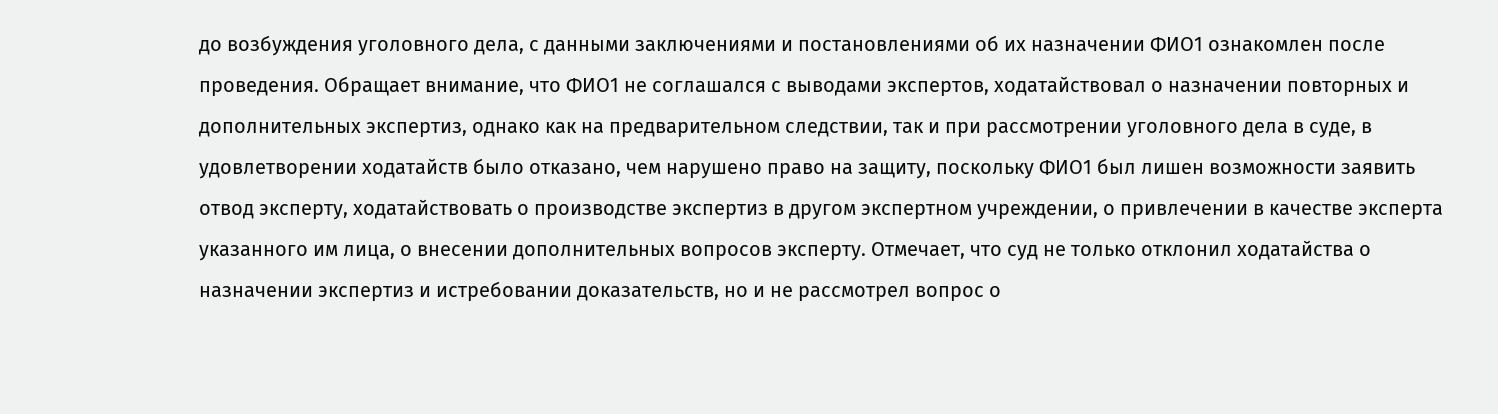до возбуждения уголовного дела, с данными заключениями и постановлениями об их назначении ФИО1 ознакомлен после проведения. Обращает внимание, что ФИО1 не соглашался с выводами экспертов, ходатайствовал о назначении повторных и дополнительных экспертиз, однако как на предварительном следствии, так и при рассмотрении уголовного дела в суде, в удовлетворении ходатайств было отказано, чем нарушено право на защиту, поскольку ФИО1 был лишен возможности заявить отвод эксперту, ходатайствовать о производстве экспертиз в другом экспертном учреждении, о привлечении в качестве эксперта указанного им лица, о внесении дополнительных вопросов эксперту. Отмечает, что суд не только отклонил ходатайства о назначении экспертиз и истребовании доказательств, но и не рассмотрел вопрос о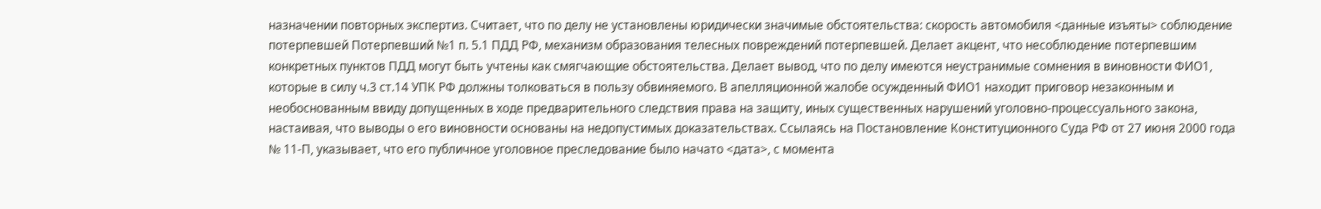назначении повторных экспертиз. Считает, что по делу не установлены юридически значимые обстоятельства: скорость автомобиля <данные изъяты> соблюдение потерпевшей Потерпевший №1 п. 5.1 ПДД РФ, механизм образования телесных повреждений потерпевшей. Делает акцент, что несоблюдение потерпевшим конкретных пунктов ПДД могут быть учтены как смягчающие обстоятельства. Делает вывод, что по делу имеются неустранимые сомнения в виновности ФИО1, которые в силу ч.3 ст.14 УПК РФ должны толковаться в пользу обвиняемого. В апелляционной жалобе осужденный ФИО1 находит приговор незаконным и необоснованным ввиду допущенных в ходе предварительного следствия права на защиту, иных существенных нарушений уголовно-процессуального закона, настаивая, что выводы о его виновности основаны на недопустимых доказательствах. Ссылаясь на Постановление Конституционного Суда РФ от 27 июня 2000 года № 11-П, указывает, что его публичное уголовное преследование было начато <дата>, с момента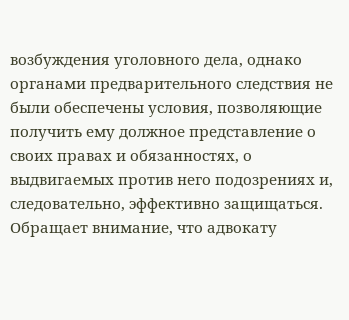возбуждения уголовного дела, однако органами предварительного следствия не были обеспечены условия, позволяющие получить ему должное представление о своих правах и обязанностях, о выдвигаемых против него подозрениях и, следовательно, эффективно защищаться. Обращает внимание, что адвокату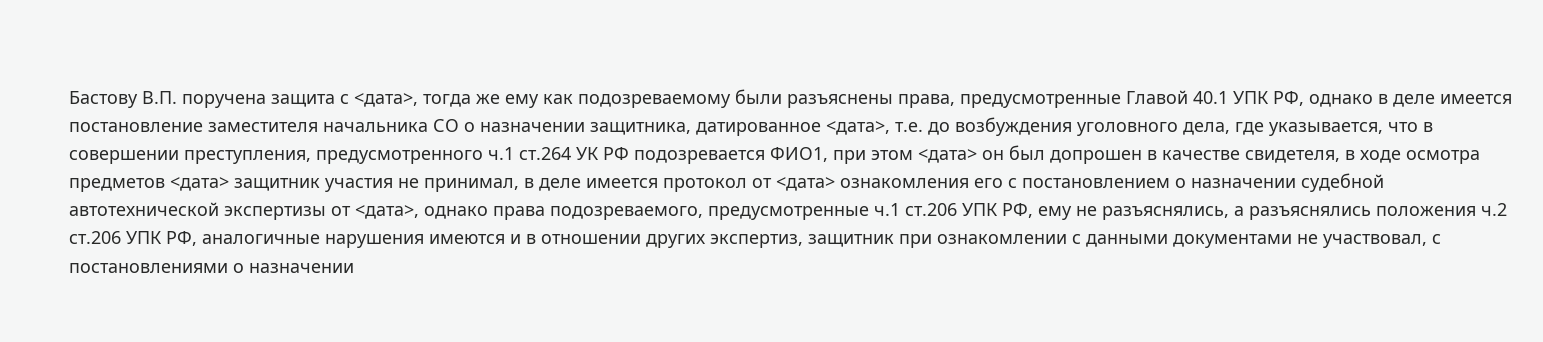Бастову В.П. поручена защита с <дата>, тогда же ему как подозреваемому были разъяснены права, предусмотренные Главой 40.1 УПК РФ, однако в деле имеется постановление заместителя начальника СО о назначении защитника, датированное <дата>, т.е. до возбуждения уголовного дела, где указывается, что в совершении преступления, предусмотренного ч.1 ст.264 УК РФ подозревается ФИО1, при этом <дата> он был допрошен в качестве свидетеля, в ходе осмотра предметов <дата> защитник участия не принимал, в деле имеется протокол от <дата> ознакомления его с постановлением о назначении судебной автотехнической экспертизы от <дата>, однако права подозреваемого, предусмотренные ч.1 ст.206 УПК РФ, ему не разъяснялись, а разъяснялись положения ч.2 ст.206 УПК РФ, аналогичные нарушения имеются и в отношении других экспертиз, защитник при ознакомлении с данными документами не участвовал, с постановлениями о назначении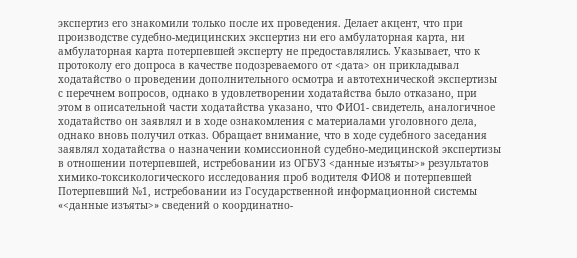экспертиз его знакомили только после их проведения. Делает акцент, что при производстве судебно-медицинских экспертиз ни его амбулаторная карта, ни амбулаторная карта потерпевшей эксперту не предоставлялись. Указывает, что к протоколу его допроса в качестве подозреваемого от <дата> он прикладывал ходатайство о проведении дополнительного осмотра и автотехнической экспертизы с перечнем вопросов, однако в удовлетворении ходатайства было отказано, при этом в описательной части ходатайства указано, что ФИО1- свидетель, аналогичное ходатайство он заявлял и в ходе ознакомления с материалами уголовного дела, однако вновь получил отказ. Обращает внимание, что в ходе судебного заседания заявлял ходатайства о назначении комиссионной судебно-медицинской экспертизы в отношении потерпевшей, истребовании из ОГБУЗ <данные изъяты>» результатов химико-токсикологического исследования проб водителя ФИО8 и потерпевшей Потерпевший №1, истребовании из Государственной информационной системы «<данные изъяты>» сведений о координатно-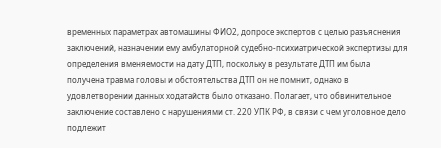временных параметрах автомашины ФИО2, допросе экспертов с целью разъяснения заключений, назначении ему амбулаторной судебно-психиатрической экспертизы для определения вменяемости на дату ДТП, поскольку в результате ДТП им была получена травма головы и обстоятельства ДТП он не помнит, однако в удовлетворении данных ходатайств было отказано. Полагает, что обвинительное заключение составлено с нарушениями ст. 220 УПК РФ, в связи с чем уголовное дело подлежит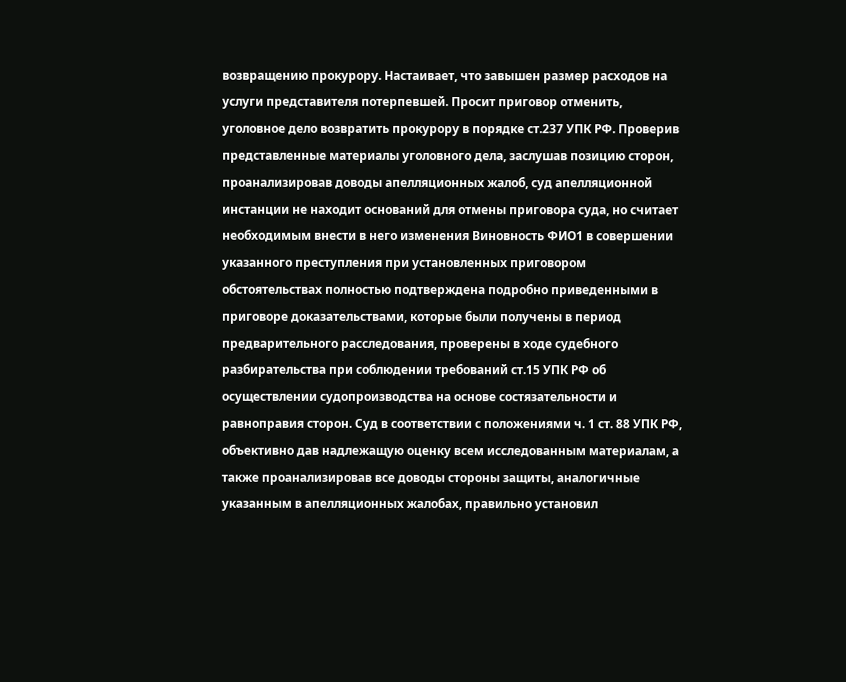возвращению прокурору. Настаивает, что завышен размер расходов на услуги представителя потерпевшей. Просит приговор отменить, уголовное дело возвратить прокурору в порядке ст.237 УПК РФ. Проверив представленные материалы уголовного дела, заслушав позицию сторон, проанализировав доводы апелляционных жалоб, суд апелляционной инстанции не находит оснований для отмены приговора суда, но считает необходимым внести в него изменения Виновность ФИО1 в совершении указанного преступления при установленных приговором обстоятельствах полностью подтверждена подробно приведенными в приговоре доказательствами, которые были получены в период предварительного расследования, проверены в ходе судебного разбирательства при соблюдении требований ст.15 УПК РФ об осуществлении судопроизводства на основе состязательности и равноправия сторон. Суд в соответствии с положениями ч. 1 ст. 88 УПК РФ, объективно дав надлежащую оценку всем исследованным материалам, а также проанализировав все доводы стороны защиты, аналогичные указанным в апелляционных жалобах, правильно установил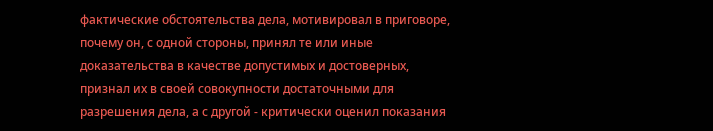фактические обстоятельства дела, мотивировал в приговоре, почему он, с одной стороны, принял те или иные доказательства в качестве допустимых и достоверных, признал их в своей совокупности достаточными для разрешения дела, а с другой - критически оценил показания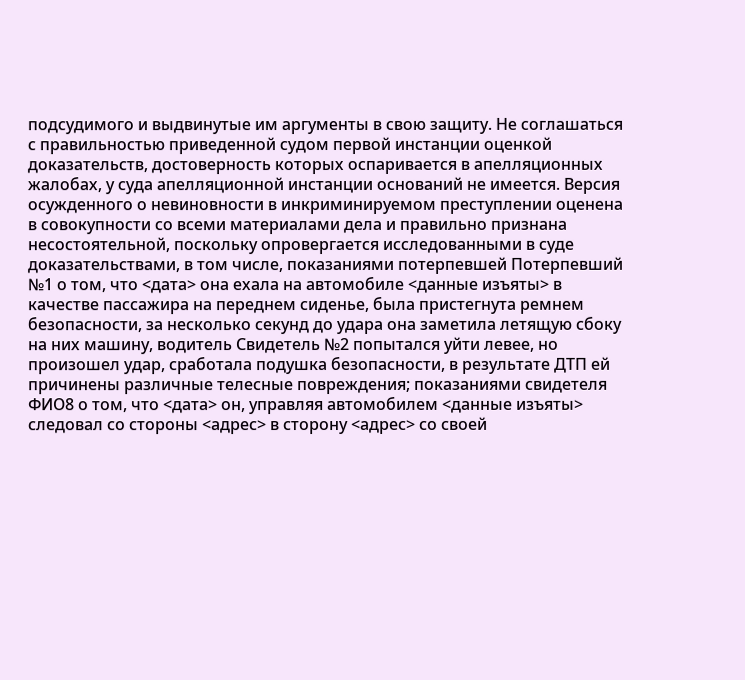подсудимого и выдвинутые им аргументы в свою защиту. Не соглашаться с правильностью приведенной судом первой инстанции оценкой доказательств, достоверность которых оспаривается в апелляционных жалобах, у суда апелляционной инстанции оснований не имеется. Версия осужденного о невиновности в инкриминируемом преступлении оценена в совокупности со всеми материалами дела и правильно признана несостоятельной, поскольку опровергается исследованными в суде доказательствами, в том числе, показаниями потерпевшей Потерпевший №1 о том, что <дата> она ехала на автомобиле <данные изъяты> в качестве пассажира на переднем сиденье, была пристегнута ремнем безопасности, за несколько секунд до удара она заметила летящую сбоку на них машину, водитель Свидетель №2 попытался уйти левее, но произошел удар, сработала подушка безопасности, в результате ДТП ей причинены различные телесные повреждения; показаниями свидетеля ФИО8 о том, что <дата> он, управляя автомобилем <данные изъяты> следовал со стороны <адрес> в сторону <адрес> со своей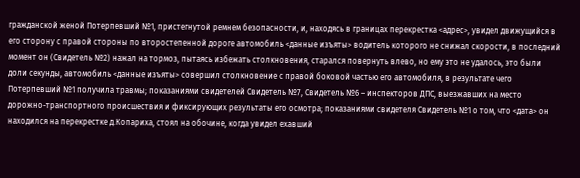гражданской женой Потерпевший №1, пристегнутой ремнем безопасности, и, находясь в границах перекрестка <адрес>, увидел движущийся в его сторону с правой стороны по второстепенной дороге автомобиль <данные изъяты> водитель которого не снижал скорости, в последний момент он (Свидетель №2) нажал на тормоз, пытаясь избежать столкновения, старался повернуть влево, но ему это не удалось, это были доли секунды, автомобиль <данные изъяты> совершил столкновение с правой боковой частью его автомобиля, в результате чего Потерпевший №1 получила травмы; показаниями свидетелей Свидетель №7, Свидетель №6 – инспекторов ДПС, выезжавших на место дорожно-транспортного происшествия и фиксирующих результаты его осмотра; показаниями свидетеля Свидетель №1 о том, что <дата> он находился на перекрестке д.Копариха, стоял на обочине, когда увидел ехавший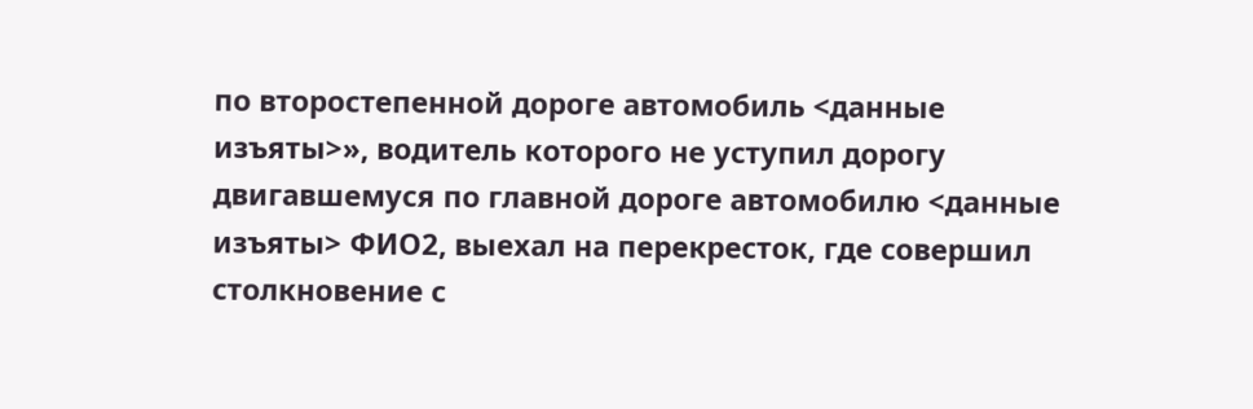по второстепенной дороге автомобиль <данные изъяты>», водитель которого не уступил дорогу двигавшемуся по главной дороге автомобилю <данные изъяты> ФИО2, выехал на перекресток, где совершил столкновение с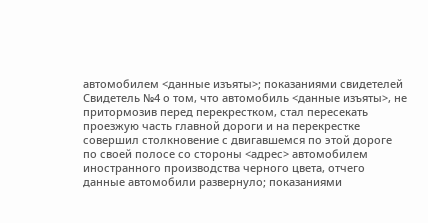автомобилем <данные изъяты>; показаниями свидетелей Свидетель №4 о том, что автомобиль <данные изъяты>, не притормозив перед перекрестком, стал пересекать проезжую часть главной дороги и на перекрестке совершил столкновение с двигавшемся по этой дороге по своей полосе со стороны <адрес> автомобилем иностранного производства черного цвета, отчего данные автомобили развернуло; показаниями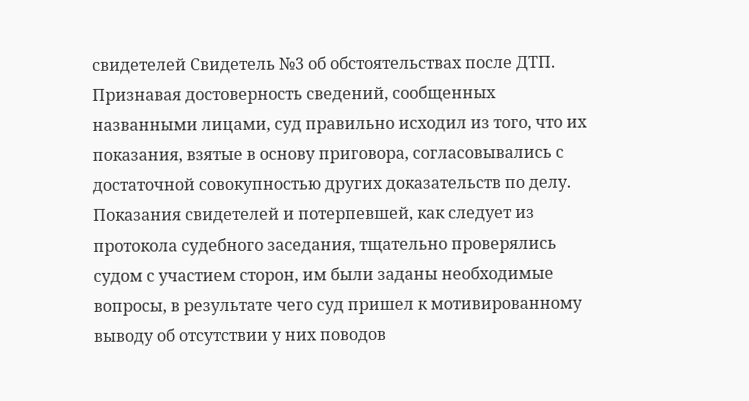свидетелей Свидетель №3 об обстоятельствах после ДТП. Признавая достоверность сведений, сообщенных названными лицами, суд правильно исходил из того, что их показания, взятые в основу приговора, согласовывались с достаточной совокупностью других доказательств по делу. Показания свидетелей и потерпевшей, как следует из протокола судебного заседания, тщательно проверялись судом с участием сторон, им были заданы необходимые вопросы, в результате чего суд пришел к мотивированному выводу об отсутствии у них поводов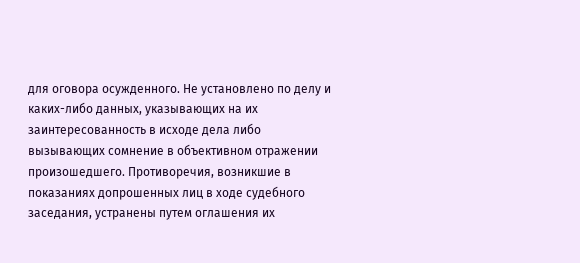для оговора осужденного. Не установлено по делу и каких-либо данных, указывающих на их заинтересованность в исходе дела либо вызывающих сомнение в объективном отражении произошедшего. Противоречия, возникшие в показаниях допрошенных лиц в ходе судебного заседания, устранены путем оглашения их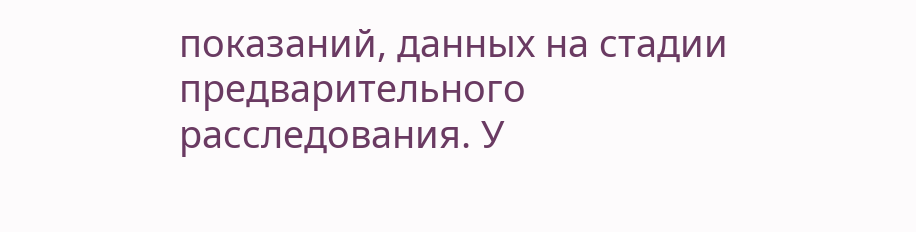показаний, данных на стадии предварительного расследования. У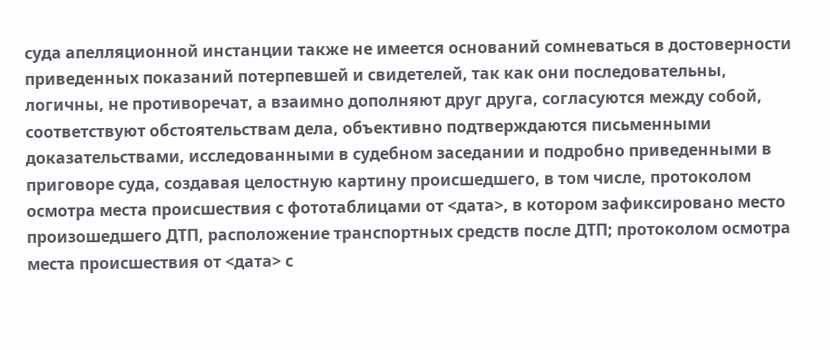суда апелляционной инстанции также не имеется оснований сомневаться в достоверности приведенных показаний потерпевшей и свидетелей, так как они последовательны, логичны, не противоречат, а взаимно дополняют друг друга, согласуются между собой, соответствуют обстоятельствам дела, объективно подтверждаются письменными доказательствами, исследованными в судебном заседании и подробно приведенными в приговоре суда, создавая целостную картину происшедшего, в том числе, протоколом осмотра места происшествия с фототаблицами от <дата>, в котором зафиксировано место произошедшего ДТП, расположение транспортных средств после ДТП; протоколом осмотра места происшествия от <дата> с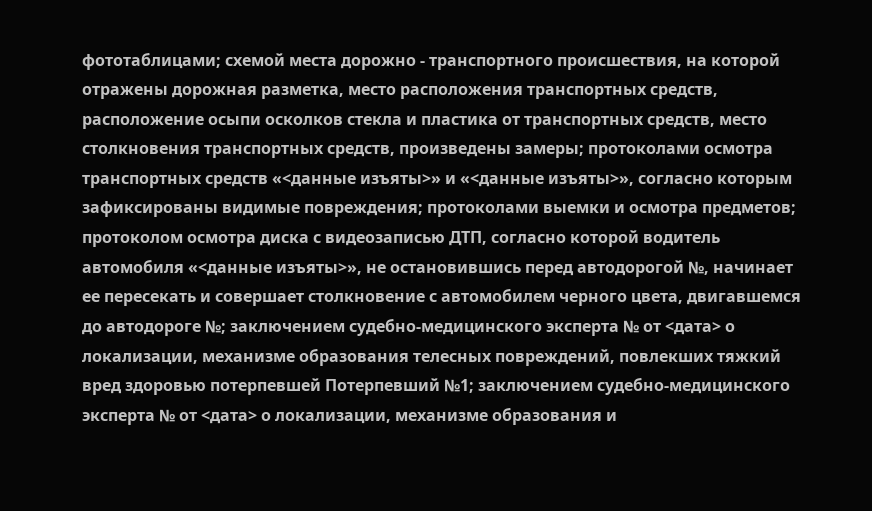фототаблицами; схемой места дорожно - транспортного происшествия, на которой отражены дорожная разметка, место расположения транспортных средств, расположение осыпи осколков стекла и пластика от транспортных средств, место столкновения транспортных средств, произведены замеры; протоколами осмотра транспортных средств «<данные изъяты>» и «<данные изъяты>», согласно которым зафиксированы видимые повреждения; протоколами выемки и осмотра предметов; протоколом осмотра диска с видеозаписью ДТП, согласно которой водитель автомобиля «<данные изъяты>», не остановившись перед автодорогой №, начинает ее пересекать и совершает столкновение с автомобилем черного цвета, двигавшемся до автодороге №; заключением судебно-медицинского эксперта № от <дата> о локализации, механизме образования телесных повреждений, повлекших тяжкий вред здоровью потерпевшей Потерпевший №1; заключением судебно-медицинского эксперта № от <дата> о локализации, механизме образования и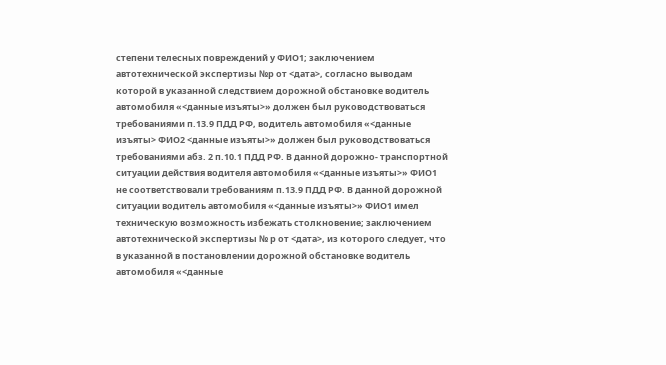степени телесных повреждений у ФИО1; заключением автотехнической экспертизы №р от <дата>, согласно выводам которой в указанной следствием дорожной обстановке водитель автомобиля «<данные изъяты>» должен был руководствоваться требованиями п.13.9 ПДД РФ, водитель автомобиля «<данные изъяты> ФИО2 <данные изъяты>» должен был руководствоваться требованиями абз. 2 п.10.1 ПДД РФ. В данной дорожно- транспортной ситуации действия водителя автомобиля «<данные изъяты>» ФИО1 не соответствовали требованиям п.13.9 ПДД РФ. В данной дорожной ситуации водитель автомобиля «<данные изъяты>» ФИО1 имел техническую возможность избежать столкновение; заключением автотехнической экспертизы № р от <дата>, из которого следует, что в указанной в постановлении дорожной обстановке водитель автомобиля «<данные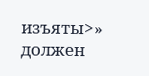изъяты>» должен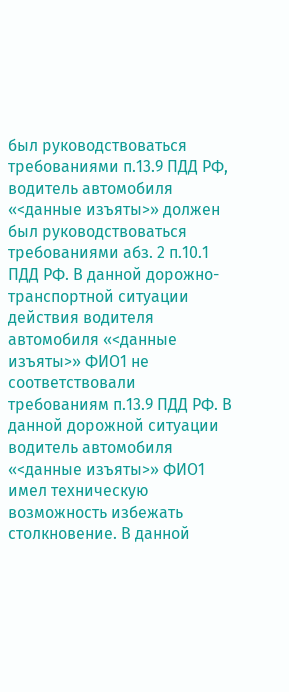был руководствоваться требованиями п.13.9 ПДД РФ, водитель автомобиля «<данные изъяты>» должен был руководствоваться требованиями абз. 2 п.10.1 ПДД РФ. В данной дорожно- транспортной ситуации действия водителя автомобиля «<данные изъяты>» ФИО1 не соответствовали требованиям п.13.9 ПДД РФ. В данной дорожной ситуации водитель автомобиля «<данные изъяты>» ФИО1 имел техническую возможность избежать столкновение. В данной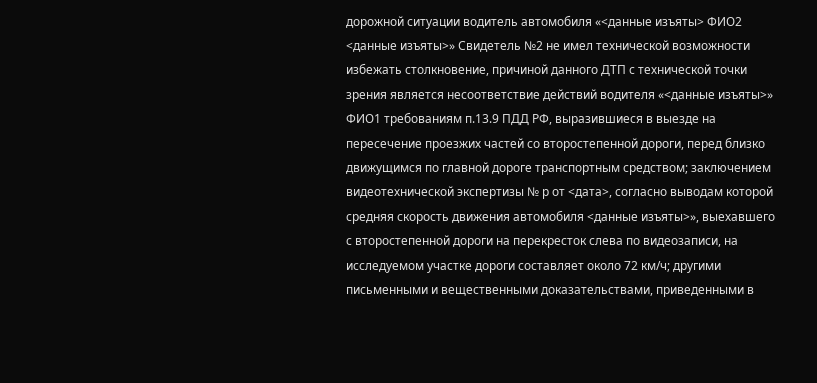дорожной ситуации водитель автомобиля «<данные изъяты> ФИО2 <данные изъяты>» Свидетель №2 не имел технической возможности избежать столкновение, причиной данного ДТП с технической точки зрения является несоответствие действий водителя «<данные изъяты>» ФИО1 требованиям п.13.9 ПДД РФ, выразившиеся в выезде на пересечение проезжих частей со второстепенной дороги, перед близко движущимся по главной дороге транспортным средством; заключением видеотехнической экспертизы № р от <дата>, согласно выводам которой средняя скорость движения автомобиля <данные изъяты>», выехавшего с второстепенной дороги на перекресток слева по видеозаписи, на исследуемом участке дороги составляет около 72 км/ч; другими письменными и вещественными доказательствами, приведенными в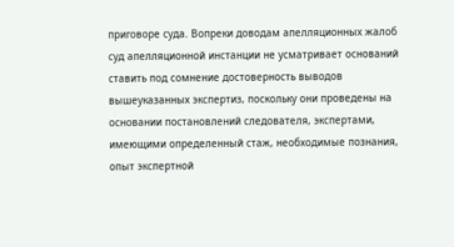приговоре суда. Вопреки доводам апелляционных жалоб суд апелляционной инстанции не усматривает оснований ставить под сомнение достоверность выводов вышеуказанных экспертиз, поскольку они проведены на основании постановлений следователя, экспертами, имеющими определенный стаж, необходимые познания, опыт экспертной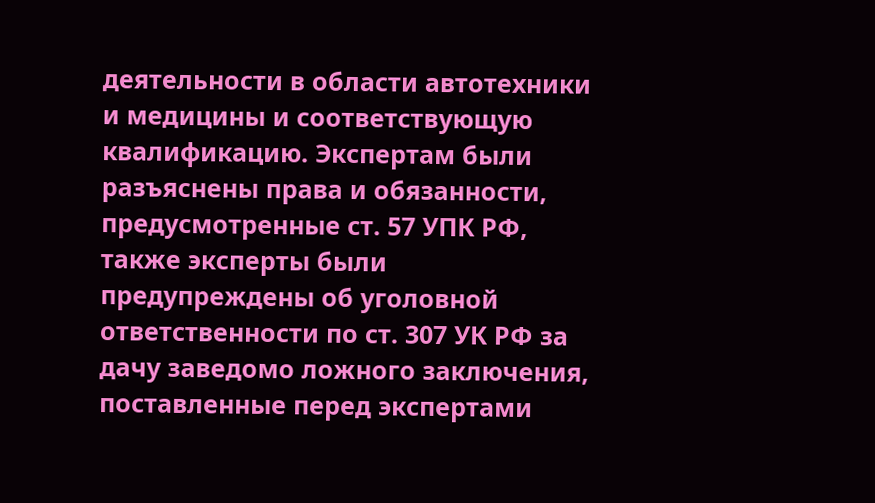деятельности в области автотехники и медицины и соответствующую квалификацию. Экспертам были разъяснены права и обязанности, предусмотренные ст. 57 УПК РФ, также эксперты были предупреждены об уголовной ответственности по ст. 307 УК РФ за дачу заведомо ложного заключения, поставленные перед экспертами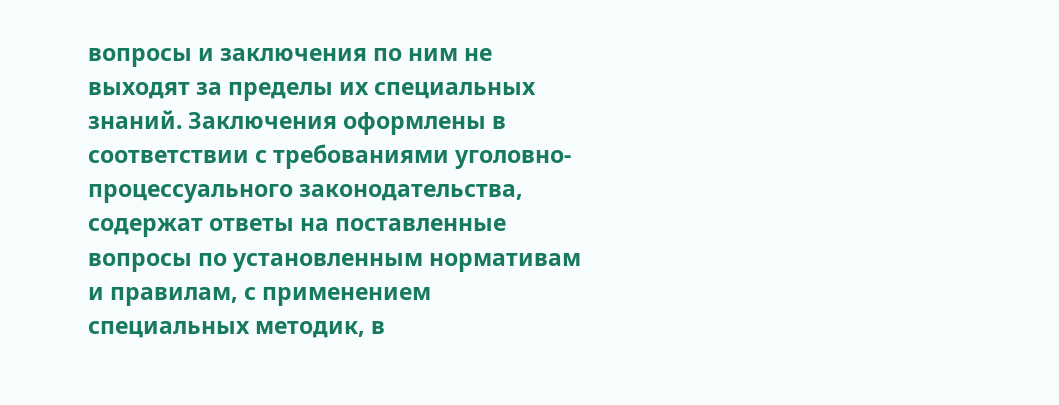вопросы и заключения по ним не выходят за пределы их специальных знаний. Заключения оформлены в соответствии с требованиями уголовно-процессуального законодательства, содержат ответы на поставленные вопросы по установленным нормативам и правилам, с применением специальных методик, в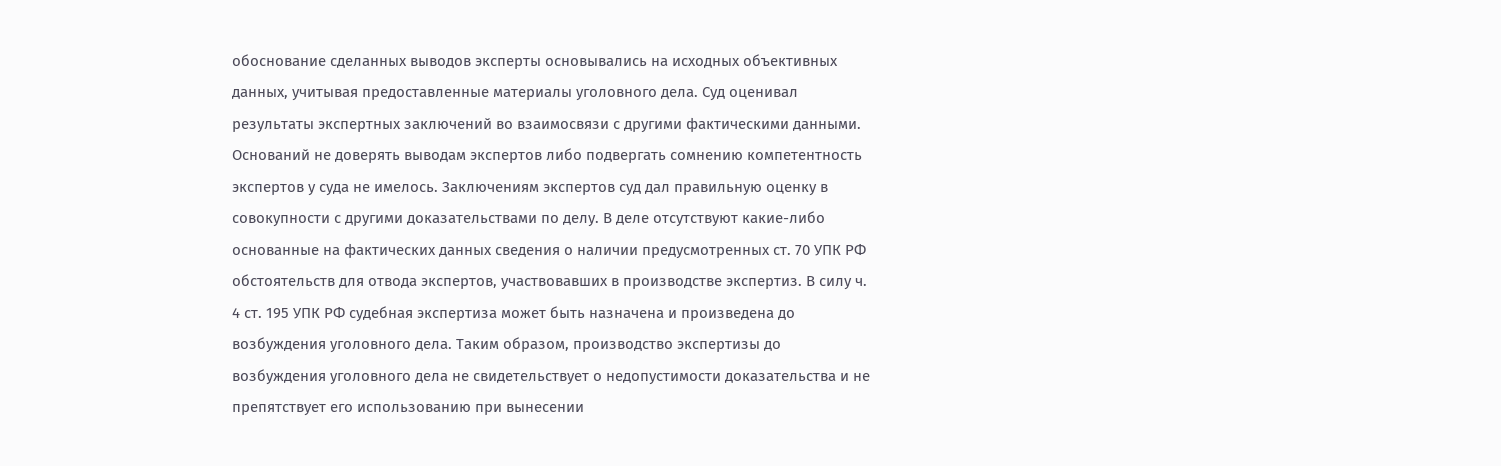обоснование сделанных выводов эксперты основывались на исходных объективных данных, учитывая предоставленные материалы уголовного дела. Суд оценивал результаты экспертных заключений во взаимосвязи с другими фактическими данными. Оснований не доверять выводам экспертов либо подвергать сомнению компетентность экспертов у суда не имелось. Заключениям экспертов суд дал правильную оценку в совокупности с другими доказательствами по делу. В деле отсутствуют какие-либо основанные на фактических данных сведения о наличии предусмотренных ст. 70 УПК РФ обстоятельств для отвода экспертов, участвовавших в производстве экспертиз. В силу ч. 4 ст. 195 УПК РФ судебная экспертиза может быть назначена и произведена до возбуждения уголовного дела. Таким образом, производство экспертизы до возбуждения уголовного дела не свидетельствует о недопустимости доказательства и не препятствует его использованию при вынесении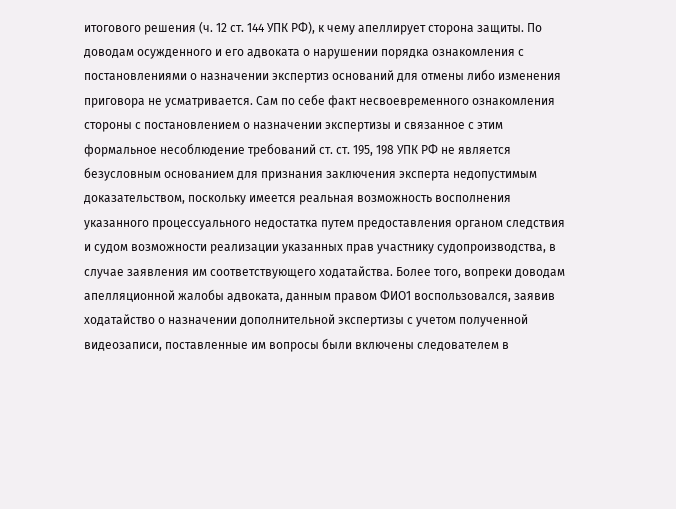итогового решения (ч. 12 ст. 144 УПК РФ), к чему апеллирует сторона защиты. По доводам осужденного и его адвоката о нарушении порядка ознакомления с постановлениями о назначении экспертиз оснований для отмены либо изменения приговора не усматривается. Сам по себе факт несвоевременного ознакомления стороны с постановлением о назначении экспертизы и связанное с этим формальное несоблюдение требований ст. ст. 195, 198 УПК РФ не является безусловным основанием для признания заключения эксперта недопустимым доказательством, поскольку имеется реальная возможность восполнения указанного процессуального недостатка путем предоставления органом следствия и судом возможности реализации указанных прав участнику судопроизводства, в случае заявления им соответствующего ходатайства. Более того, вопреки доводам апелляционной жалобы адвоката, данным правом ФИО1 воспользовался, заявив ходатайство о назначении дополнительной экспертизы с учетом полученной видеозаписи, поставленные им вопросы были включены следователем в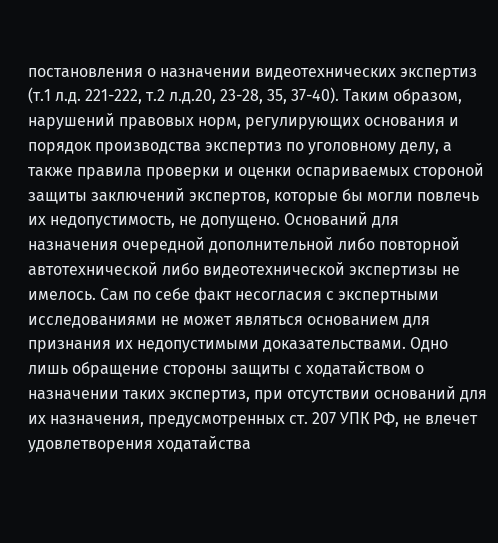постановления о назначении видеотехнических экспертиз (т.1 л.д. 221-222, т.2 л.д.20, 23-28, 35, 37-40). Таким образом, нарушений правовых норм, регулирующих основания и порядок производства экспертиз по уголовному делу, а также правила проверки и оценки оспариваемых стороной защиты заключений экспертов, которые бы могли повлечь их недопустимость, не допущено. Оснований для назначения очередной дополнительной либо повторной автотехнической либо видеотехнической экспертизы не имелось. Сам по себе факт несогласия с экспертными исследованиями не может являться основанием для признания их недопустимыми доказательствами. Одно лишь обращение стороны защиты с ходатайством о назначении таких экспертиз, при отсутствии оснований для их назначения, предусмотренных ст. 207 УПК РФ, не влечет удовлетворения ходатайства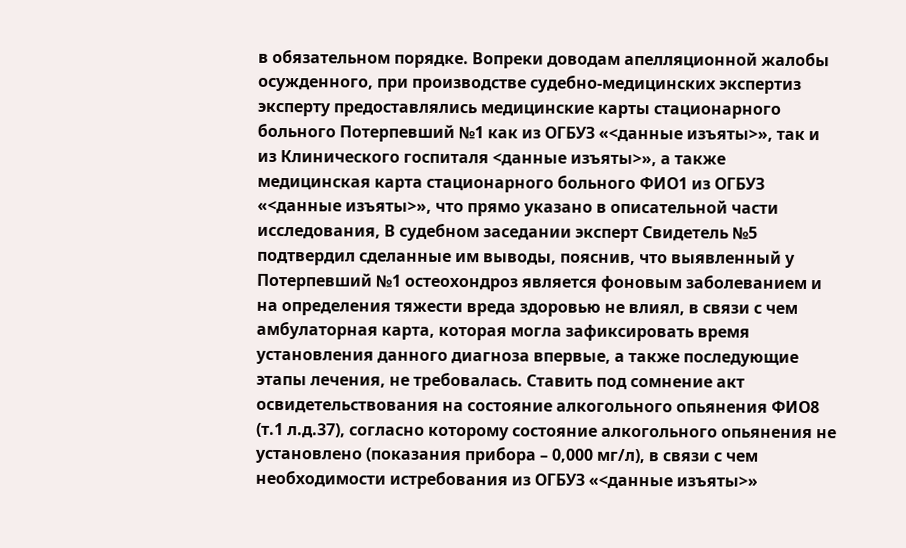в обязательном порядке. Вопреки доводам апелляционной жалобы осужденного, при производстве судебно-медицинских экспертиз эксперту предоставлялись медицинские карты стационарного больного Потерпевший №1 как из ОГБУЗ «<данные изъяты>», так и из Клинического госпиталя <данные изъяты>», а также медицинская карта стационарного больного ФИО1 из ОГБУЗ «<данные изъяты>», что прямо указано в описательной части исследования, В судебном заседании эксперт Свидетель №5 подтвердил сделанные им выводы, пояснив, что выявленный у Потерпевший №1 остеохондроз является фоновым заболеванием и на определения тяжести вреда здоровью не влиял, в связи с чем амбулаторная карта, которая могла зафиксировать время установления данного диагноза впервые, а также последующие этапы лечения, не требовалась. Ставить под сомнение акт освидетельствования на состояние алкогольного опьянения ФИО8 (т.1 л.д.37), согласно которому состояние алкогольного опьянения не установлено (показания прибора – 0,000 мг/л), в связи с чем необходимости истребования из ОГБУЗ «<данные изъяты>»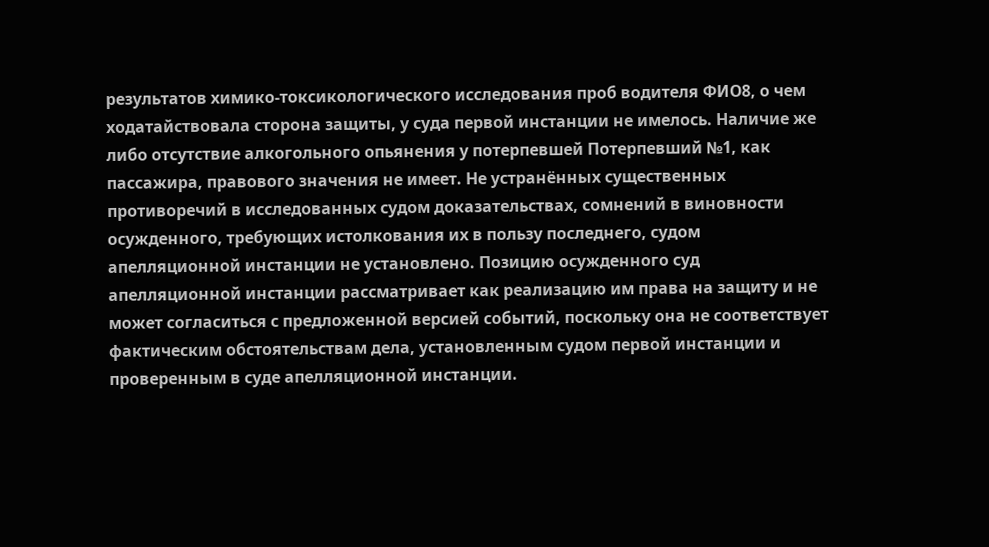результатов химико-токсикологического исследования проб водителя ФИО8, о чем ходатайствовала сторона защиты, у суда первой инстанции не имелось. Наличие же либо отсутствие алкогольного опьянения у потерпевшей Потерпевший №1, как пассажира, правового значения не имеет. Не устранённых существенных противоречий в исследованных судом доказательствах, сомнений в виновности осужденного, требующих истолкования их в пользу последнего, судом апелляционной инстанции не установлено. Позицию осужденного суд апелляционной инстанции рассматривает как реализацию им права на защиту и не может согласиться с предложенной версией событий, поскольку она не соответствует фактическим обстоятельствам дела, установленным судом первой инстанции и проверенным в суде апелляционной инстанции.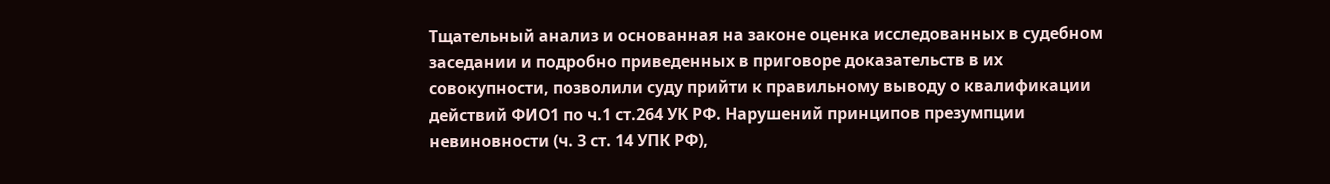Тщательный анализ и основанная на законе оценка исследованных в судебном заседании и подробно приведенных в приговоре доказательств в их совокупности, позволили суду прийти к правильному выводу о квалификации действий ФИО1 по ч.1 ст.264 УК РФ. Нарушений принципов презумпции невиновности (ч. 3 ст. 14 УПК РФ),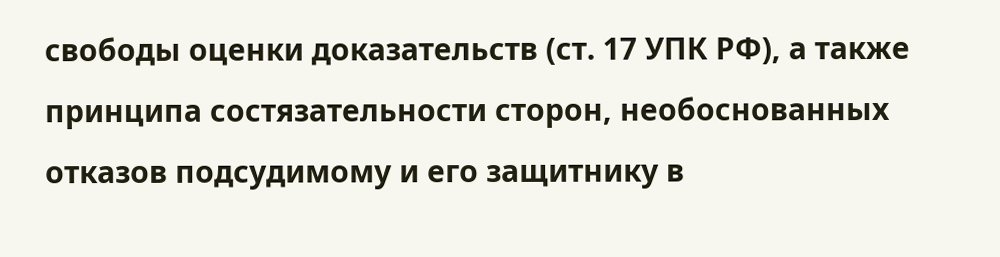свободы оценки доказательств (ст. 17 УПК РФ), а также принципа состязательности сторон, необоснованных отказов подсудимому и его защитнику в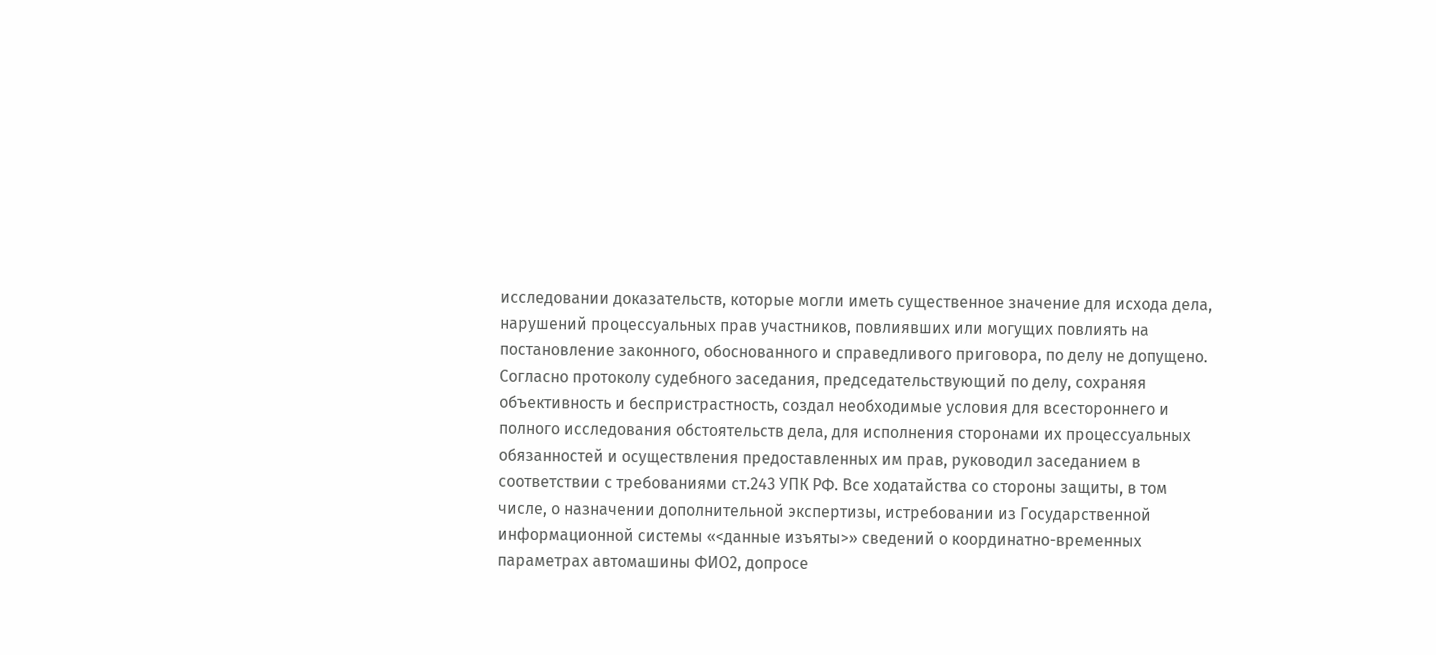исследовании доказательств, которые могли иметь существенное значение для исхода дела, нарушений процессуальных прав участников, повлиявших или могущих повлиять на постановление законного, обоснованного и справедливого приговора, по делу не допущено. Согласно протоколу судебного заседания, председательствующий по делу, сохраняя объективность и беспристрастность, создал необходимые условия для всестороннего и полного исследования обстоятельств дела, для исполнения сторонами их процессуальных обязанностей и осуществления предоставленных им прав, руководил заседанием в соответствии с требованиями ст.243 УПК РФ. Все ходатайства со стороны защиты, в том числе, о назначении дополнительной экспертизы, истребовании из Государственной информационной системы «<данные изъяты>» сведений о координатно-временных параметрах автомашины ФИО2, допросе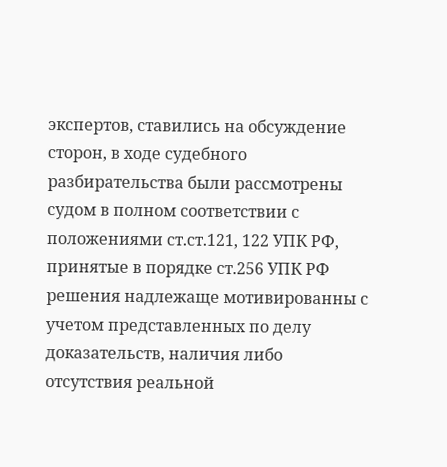экспертов, ставились на обсуждение сторон, в ходе судебного разбирательства были рассмотрены судом в полном соответствии с положениями ст.ст.121, 122 УПК РФ, принятые в порядке ст.256 УПК РФ решения надлежаще мотивированны с учетом представленных по делу доказательств, наличия либо отсутствия реальной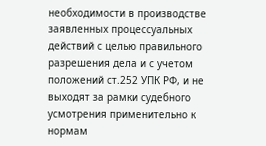необходимости в производстве заявленных процессуальных действий с целью правильного разрешения дела и с учетом положений ст.252 УПК РФ, и не выходят за рамки судебного усмотрения применительно к нормам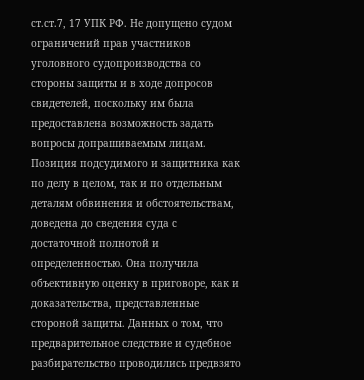ст.ст.7, 17 УПК РФ. Не допущено судом ограничений прав участников уголовного судопроизводства со стороны защиты и в ходе допросов свидетелей, поскольку им была предоставлена возможность задать вопросы допрашиваемым лицам. Позиция подсудимого и защитника как по делу в целом, так и по отдельным деталям обвинения и обстоятельствам, доведена до сведения суда с достаточной полнотой и определенностью. Она получила объективную оценку в приговоре, как и доказательства, представленные стороной защиты. Данных о том, что предварительное следствие и судебное разбирательство проводились предвзято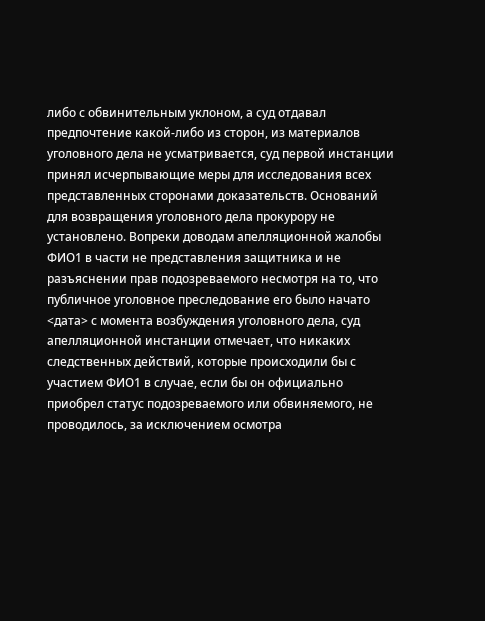либо с обвинительным уклоном, а суд отдавал предпочтение какой-либо из сторон, из материалов уголовного дела не усматривается, суд первой инстанции принял исчерпывающие меры для исследования всех представленных сторонами доказательств. Оснований для возвращения уголовного дела прокурору не установлено. Вопреки доводам апелляционной жалобы ФИО1 в части не представления защитника и не разъяснении прав подозреваемого несмотря на то, что публичное уголовное преследование его было начато <дата> с момента возбуждения уголовного дела, суд апелляционной инстанции отмечает, что никаких следственных действий, которые происходили бы с участием ФИО1 в случае, если бы он официально приобрел статус подозреваемого или обвиняемого, не проводилось, за исключением осмотра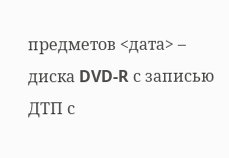предметов <дата> – диска DVD-R с записью ДТП с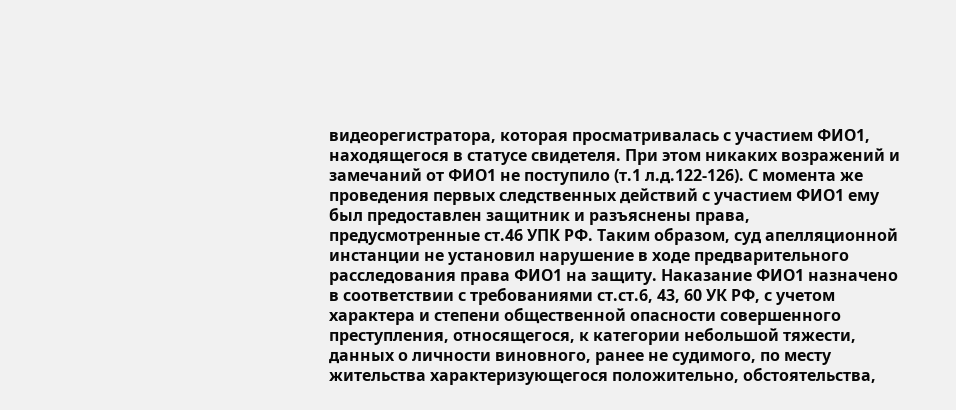видеорегистратора, которая просматривалась с участием ФИО1, находящегося в статусе свидетеля. При этом никаких возражений и замечаний от ФИО1 не поступило (т.1 л.д.122-126). С момента же проведения первых следственных действий с участием ФИО1 ему был предоставлен защитник и разъяснены права, предусмотренные ст.46 УПК РФ. Таким образом, суд апелляционной инстанции не установил нарушение в ходе предварительного расследования права ФИО1 на защиту. Наказание ФИО1 назначено в соответствии с требованиями ст.ст.6, 43, 60 УК РФ, с учетом характера и степени общественной опасности совершенного преступления, относящегося, к категории небольшой тяжести, данных о личности виновного, ранее не судимого, по месту жительства характеризующегося положительно, обстоятельства,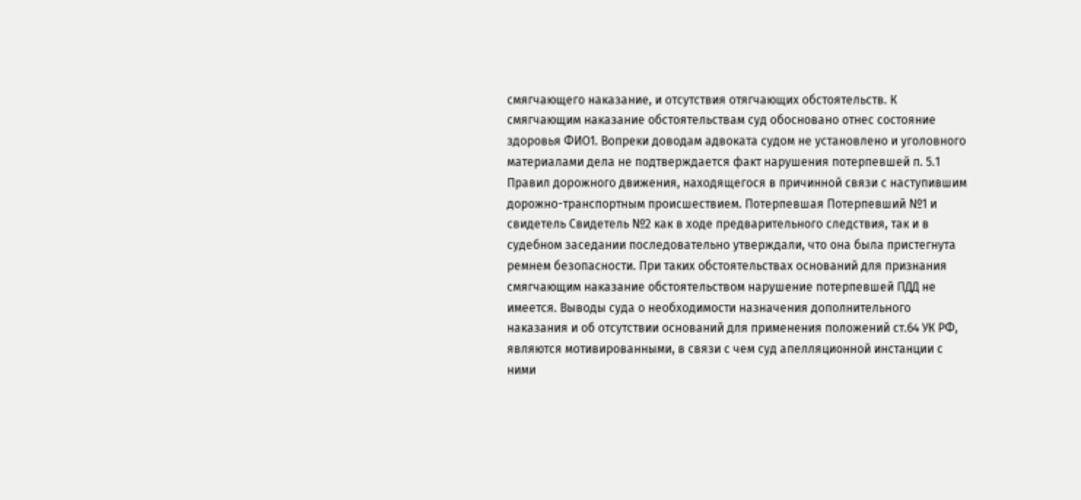смягчающего наказание, и отсутствия отягчающих обстоятельств. К смягчающим наказание обстоятельствам суд обосновано отнес состояние здоровья ФИО1. Вопреки доводам адвоката судом не установлено и уголовного материалами дела не подтверждается факт нарушения потерпевшей п. 5.1 Правил дорожного движения, находящегося в причинной связи с наступившим дорожно-транспортным происшествием. Потерпевшая Потерпевший №1 и свидетель Свидетель №2 как в ходе предварительного следствия, так и в судебном заседании последовательно утверждали, что она была пристегнута ремнем безопасности. При таких обстоятельствах оснований для признания смягчающим наказание обстоятельством нарушение потерпевшей ПДД не имеется. Выводы суда о необходимости назначения дополнительного наказания и об отсутствии оснований для применения положений ст.64 УК РФ, являются мотивированными, в связи с чем суд апелляционной инстанции с ними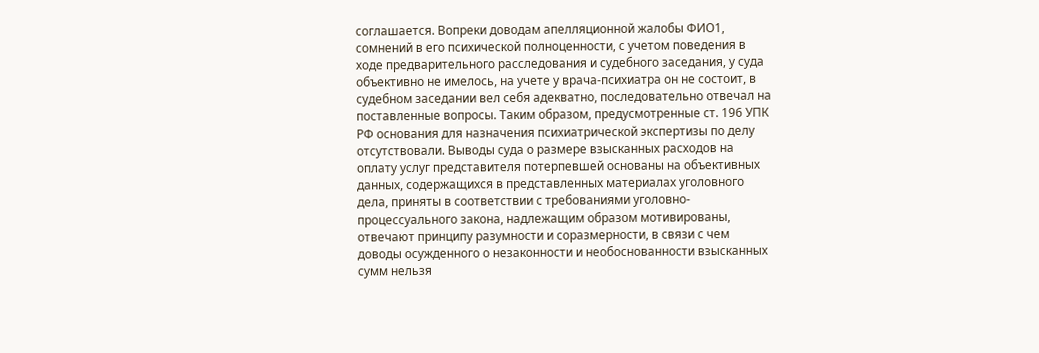соглашается. Вопреки доводам апелляционной жалобы ФИО1, сомнений в его психической полноценности, с учетом поведения в ходе предварительного расследования и судебного заседания, у суда объективно не имелось, на учете у врача-психиатра он не состоит, в судебном заседании вел себя адекватно, последовательно отвечал на поставленные вопросы. Таким образом, предусмотренные ст. 196 УПК РФ основания для назначения психиатрической экспертизы по делу отсутствовали. Выводы суда о размере взысканных расходов на оплату услуг представителя потерпевшей основаны на объективных данных, содержащихся в представленных материалах уголовного дела, приняты в соответствии с требованиями уголовно-процессуального закона, надлежащим образом мотивированы, отвечают принципу разумности и соразмерности, в связи с чем доводы осужденного о незаконности и необоснованности взысканных сумм нельзя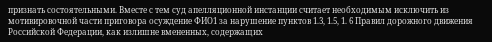признать состоятельными. Вместе с тем суд апелляционной инстанции считает необходимым исключить из мотивировочной части приговора осуждение ФИО1 за нарушение пунктов 1.3, 1.5, 1. 6 Правил дорожного движения Российской Федерации, как излишне вмененных, содержащих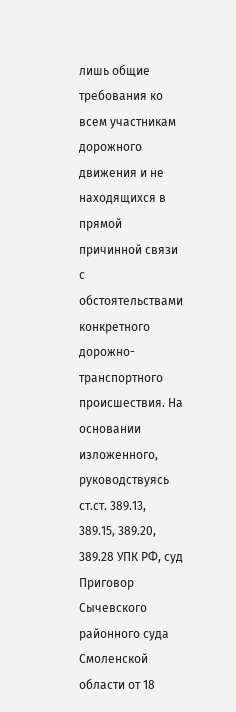лишь общие требования ко всем участникам дорожного движения и не находящихся в прямой причинной связи с обстоятельствами конкретного дорожно-транспортного происшествия. На основании изложенного, руководствуясь ст.ст. 389.13, 389.15, 389.20, 389.28 УПК РФ, суд Приговор Сычевского районного суда Смоленской области от 18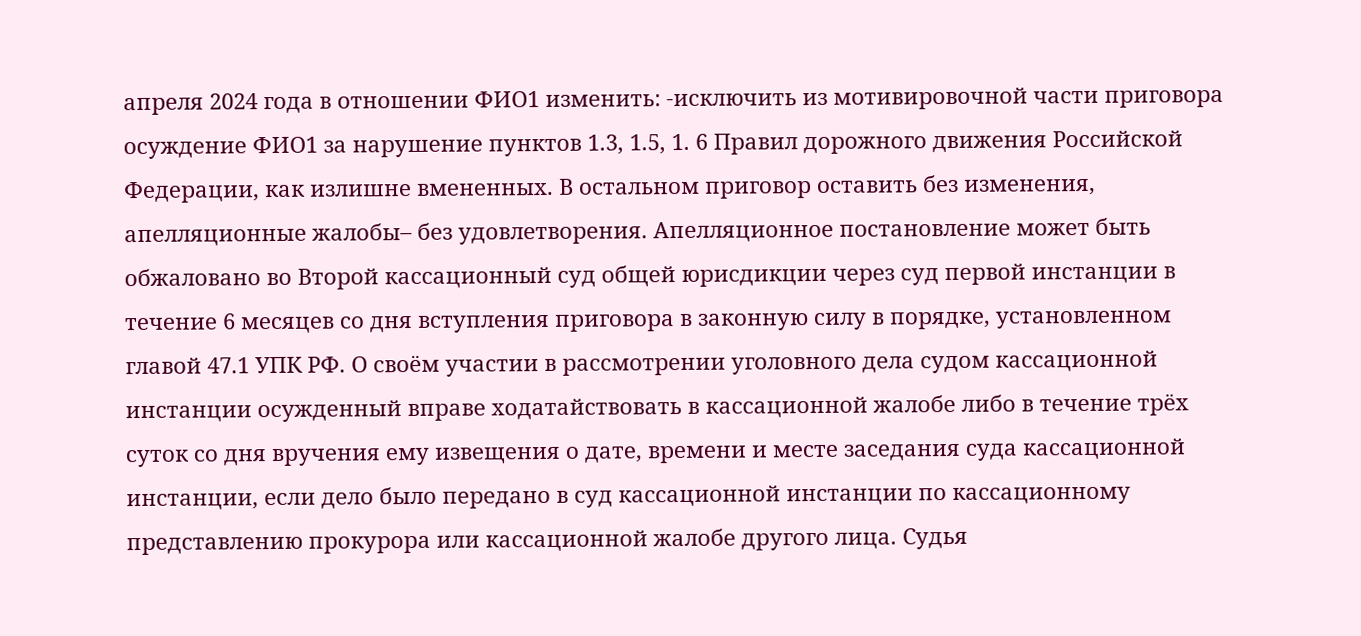апреля 2024 года в отношении ФИО1 изменить: -исключить из мотивировочной части приговора осуждение ФИО1 за нарушение пунктов 1.3, 1.5, 1. 6 Правил дорожного движения Российской Федерации, как излишне вмененных. В остальном приговор оставить без изменения, апелляционные жалобы– без удовлетворения. Апелляционное постановление может быть обжаловано во Второй кассационный суд общей юрисдикции через суд первой инстанции в течение 6 месяцев со дня вступления приговора в законную силу в порядке, установленном главой 47.1 УПК РФ. О своём участии в рассмотрении уголовного дела судом кассационной инстанции осужденный вправе ходатайствовать в кассационной жалобе либо в течение трёх суток со дня вручения ему извещения о дате, времени и месте заседания суда кассационной инстанции, если дело было передано в суд кассационной инстанции по кассационному представлению прокурора или кассационной жалобе другого лица. Судья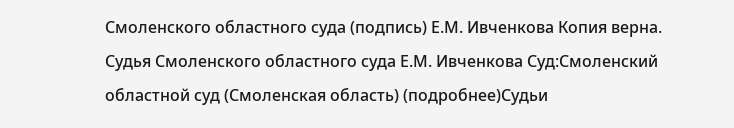Смоленского областного суда (подпись) Е.М. Ивченкова Копия верна. Судья Смоленского областного суда Е.М. Ивченкова Суд:Смоленский областной суд (Смоленская область) (подробнее)Судьи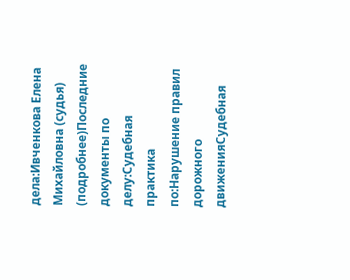дела:Ивченкова Елена Михайловна (судья) (подробнее)Последние документы по делу:Судебная практика по:Нарушение правил дорожного движенияСудебная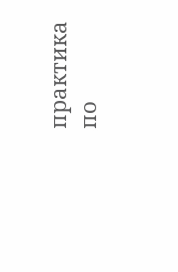практика по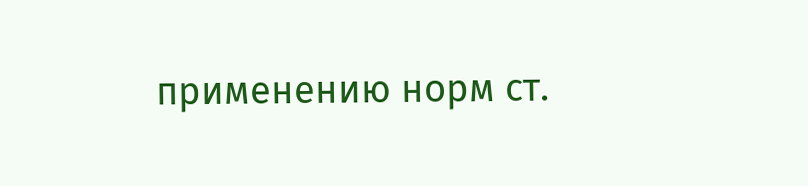применению норм ст.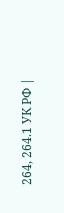264, 264.1 УК РФ |